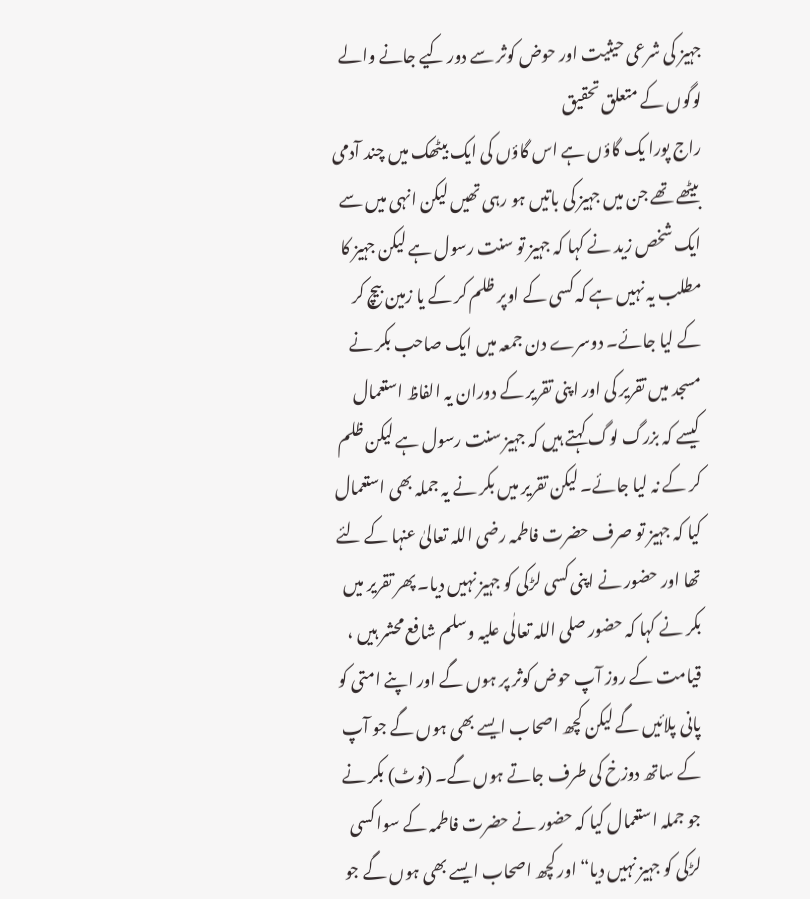جہیز کی شرعی حیثیت اور حوض کوثر سے دور کیے جانے والے لوگوں کے متعلق تحقیق
راج پورا یک گاؤں ہے اس گاؤں کی ایک بیٹھک میں چند آدمی بیٹھے تھے جن میں جہیز کی باتیں ہو رہی تھیں لیکن انہی میں سے ایک شخص زید نے کہا کہ جہیز تو سنت رسول ہے لیکن جہیز کا مطلب یہ نہیں ہے کہ کسی کے اوپر ظلم کر کے یا زمین بیچ کر کے لیا جائے۔ دوسرے دن جمعہ میں ایک صاحب بکر نے مسجد میں تقریر کی اور اپنی تقریر کے دوران یہ الفاظ استعمال کیسے کہ بزرگ لوگ کہتے ہیں کہ جہیز سنت رسول ہے لیکن ظلم کر کے نہ لیا جائے۔ لیکن تقریر میں بکر نے یہ جملہ بھی استعمال کیا کہ جہیز تو صرف حضرت فاطمہ رضی اللہ تعالیٰ عنہا کے لئے تھا اور حضور نے اپنی کسی لڑکی کو جہیز نہیں دیا۔ پھر تقریر میں بکر نے کہا کہ حضور صلی اللہ تعالٰی علیہ وسلم شافع محشر ہیں ، قیامت کے روز آپ حوض کوثر پر ہوں گے اور اپنے امتی کو پانی پلائیں گے لیکن کچھ اصحاب ایسے بھی ہوں گے جو آپ کے ساتھ دوزخ کی طرف جاتے ہوں گے۔ (نوٹ) بکر نے جو جملہ استعمال کیا کہ حضور نے حضرت فاطمہ کے سوا کسی لڑکی کو جہیز نہیں دیا“ اور کچھ اصحاب ایسے بھی ہوں گے جو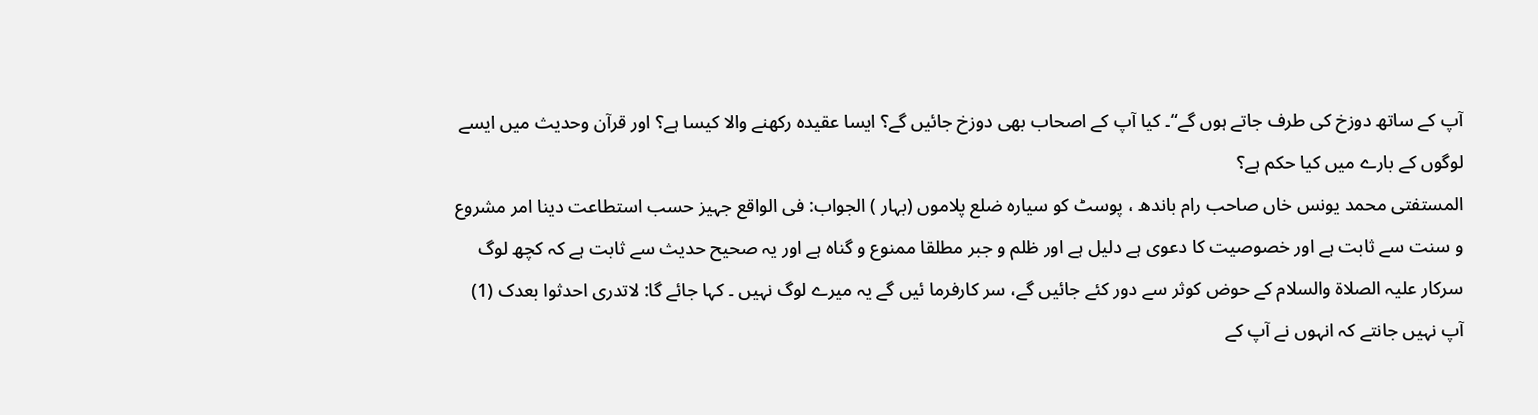آپ کے ساتھ دوزخ کی طرف جاتے ہوں گے“۔ کیا آپ کے اصحاب بھی دوزخ جائیں گے؟ ایسا عقیدہ رکھنے والا کیسا ہے؟ اور قرآن وحدیث میں ایسے لوگوں کے بارے میں کیا حکم ہے؟
المستفتی محمد یونس خاں صاحب رام باندھ ، پوسٹ کو سیارہ ضلع پلاموں (بہار ) الجواب: فی الواقع جہیز حسب استطاعت دینا امر مشروع و سنت سے ثابت ہے اور خصوصیت کا دعوی ہے دلیل ہے اور ظلم و جبر مطلقا ممنوع و گناہ ہے اور یہ صحیح حدیث سے ثابت ہے کہ کچھ لوگ سرکار علیہ الصلاۃ والسلام کے حوض کوثر سے دور کئے جائیں گے، سر کارفرما ئیں گے یہ میرے لوگ نہیں ۔ کہا جائے گا: لاتدرى احدثوا بعدک (1) آپ نہیں جانتے کہ انہوں نے آپ کے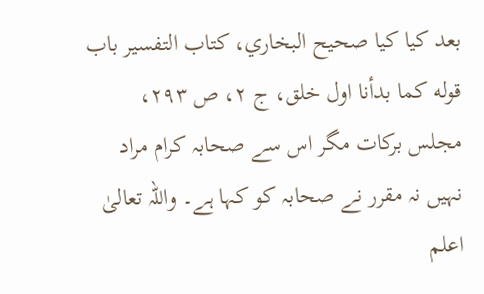بعد کیا کیا صحیح البخاري، كتاب التفسير باب قوله كما بدأنا اول خلق، ج ۲، ص ۲۹۳، مجلس برکات مگر اس سے صحابہ کرام مراد نہیں نہ مقرر نے صحابہ کو کہا ہے۔ واللہ تعالیٰ اعلم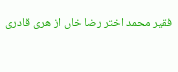فقیر محمد اختر رضا خاں از هری قادری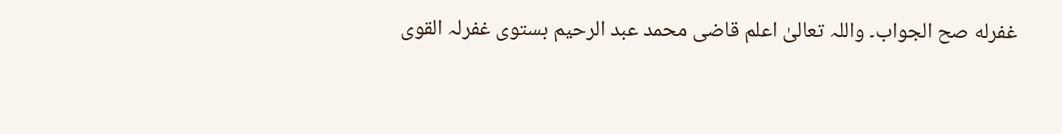غفرله صح الجواب۔ واللہ تعالیٰ اعلم قاضی محمد عبد الرحیم بستوی غفرلہ القوی